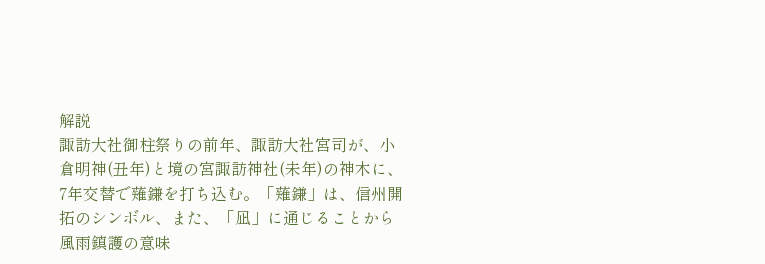解説
諏訪大社御柱祭りの前年、諏訪大社宮司が、小倉明神(丑年)と境の宮諏訪神社(未年)の神木に、7年交替で薙鎌を打ち込む。「薙鎌」は、信州開拓のシンボル、また、「凪」に通じることから風雨鎮護の意味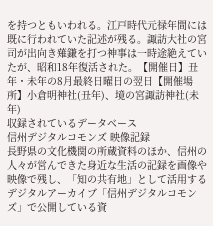を持つともいわれる。江戸時代元禄年間には既に行われていた記述が残る。諏訪大社の宮司が出向き薙鎌を打つ神事は一時途絶えていたが、昭和18年復活された。【開催日】丑年・未年の8月最終日曜日の翌日【開催場所】小倉明神社(丑年)、境の宮諏訪神社(未年)
収録されているデータベース
信州デジタルコモンズ 映像記録
長野県の文化機関の所蔵資料のほか、信州の人々が営んできた身近な生活の記録を画像や映像で残し、「知の共有地」として活用するデジタルアーカイブ「信州デジタルコモンズ」で公開している資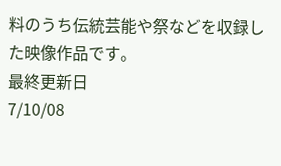料のうち伝統芸能や祭などを収録した映像作品です。
最終更新日
7/10/08